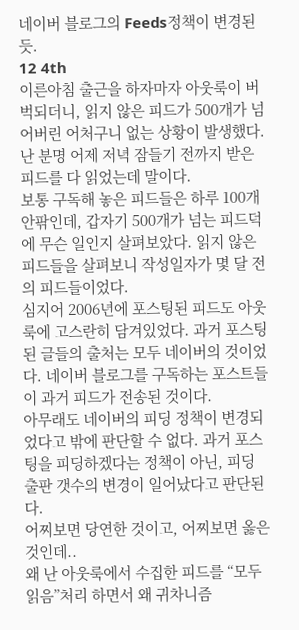네이버 블로그의 Feeds정책이 변경된듯.
12 4th
이른아침 출근을 하자마자 아웃룩이 버벅되더니, 읽지 않은 피드가 500개가 넘어버린 어처구니 없는 상황이 발생했다. 난 분명 어제 저녁 잠들기 전까지 받은 피드를 다 읽었는데 말이다.
보통 구독해 놓은 피드들은 하루 100개 안팎인데, 갑자기 500개가 넘는 피드덕에 무슨 일인지 살펴보았다. 읽지 않은 피드들을 살펴보니 작성일자가 몇 달 전의 피드들이었다.
심지어 2006년에 포스팅된 피드도 아웃룩에 고스란히 담겨있었다. 과거 포스팅된 글들의 출처는 모두 네이버의 것이었다. 네이버 블로그를 구독하는 포스트들이 과거 피드가 전송된 것이다.
아무래도 네이버의 피딩 정책이 변경되었다고 밖에 판단할 수 없다. 과거 포스팅을 피딩하겠다는 정책이 아닌, 피딩 출판 갯수의 변경이 일어났다고 판단된다.
어찌보면 당연한 것이고, 어찌보면 옳은것인데..
왜 난 아웃룩에서 수집한 피드를 “모두 읽음”처리 하면서 왜 귀차니즘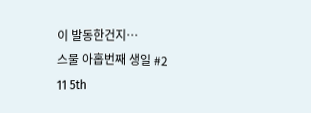이 발동한건지…
스물 아홉번째 생일 #2
11 5th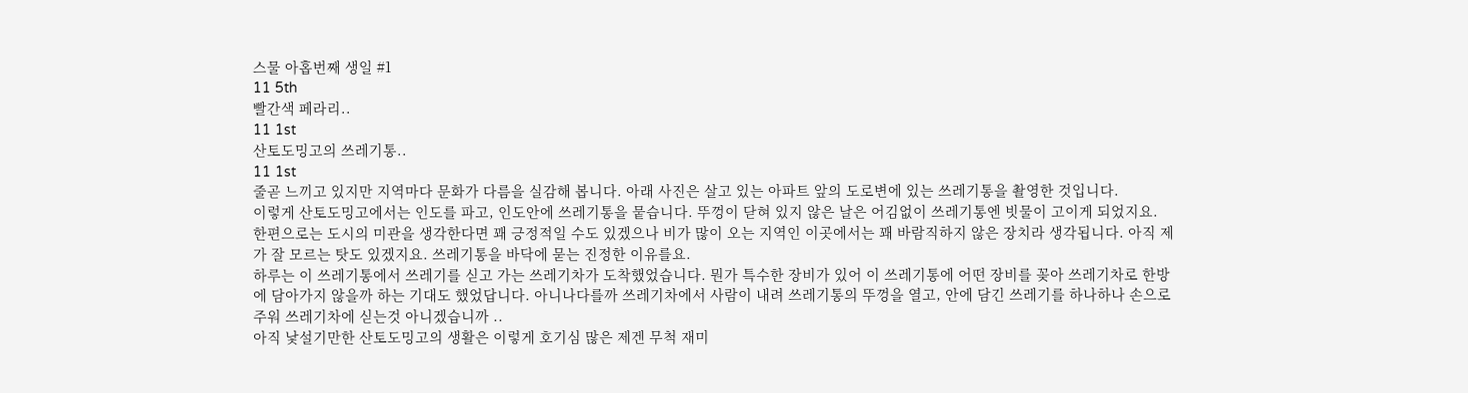스물 아홉번째 생일 #1
11 5th
빨간색 페라리..
11 1st
산토도밍고의 쓰레기통..
11 1st
줄곧 느끼고 있지만 지역마다 문화가 다름을 실감해 봅니다. 아래 사진은 살고 있는 아파트 앞의 도로변에 있는 쓰레기통을 촬영한 것입니다.
이렇게 산토도밍고에서는 인도를 파고, 인도안에 쓰레기통을 뭍습니다. 뚜껑이 닫혀 있지 않은 날은 어김없이 쓰레기통엔 빗물이 고이게 되었지요.
한편으로는 도시의 미관을 생각한다면 꽤 긍정적일 수도 있겠으나 비가 많이 오는 지역인 이곳에서는 꽤 바람직하지 않은 장치라 생각됩니다. 아직 제가 잘 모르는 탓도 있겠지요. 쓰레기통을 바닥에 묻는 진정한 이유를요.
하루는 이 쓰레기통에서 쓰레기를 싣고 가는 쓰레기차가 도착했었습니다. 뭔가 특수한 장비가 있어 이 쓰레기통에 어떤 장비를 꽂아 쓰레기차로 한방에 담아가지 않을까 하는 기대도 했었답니다. 아니나다를까 쓰레기차에서 사람이 내려 쓰레기통의 뚜껑을 열고, 안에 담긴 쓰레기를 하나하나 손으로 주워 쓰레기차에 싣는것 아니겠습니까 ..
아직 낯설기만한 산토도밍고의 생활은 이렇게 호기심 많은 제겐 무척 재미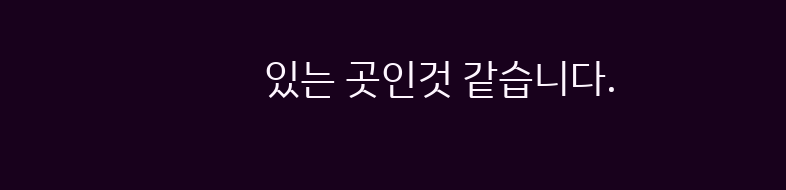있는 곳인것 같습니다.